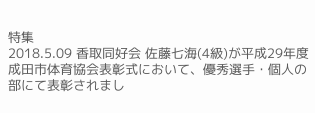特集
2018.5.09 香取同好会 佐藤七海(4級)が平成29年度成田市体育協会表彰式において、優秀選手・個人の部にて表彰されまし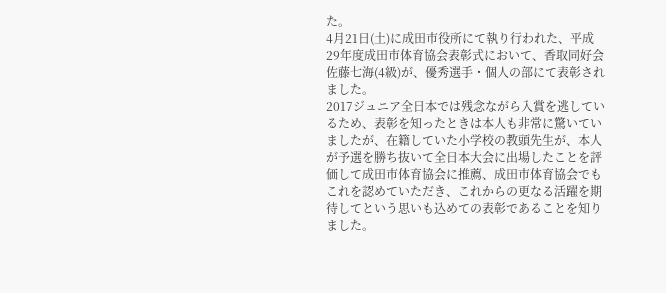た。
4月21日(土)に成田市役所にて執り行われた、平成29年度成田市体育協会表彰式において、香取同好会 佐藤七海(4級)が、優秀選手・個人の部にて表彰されました。
2017ジュニア全日本では残念ながら入賞を逃しているため、表彰を知ったときは本人も非常に驚いていましたが、在籍していた小学校の教頭先生が、本人が予選を勝ち抜いて全日本大会に出場したことを評価して成田市体育協会に推薦、成田市体育協会でもこれを認めていただき、これからの更なる活躍を期待してという思いも込めての表彰であることを知りました。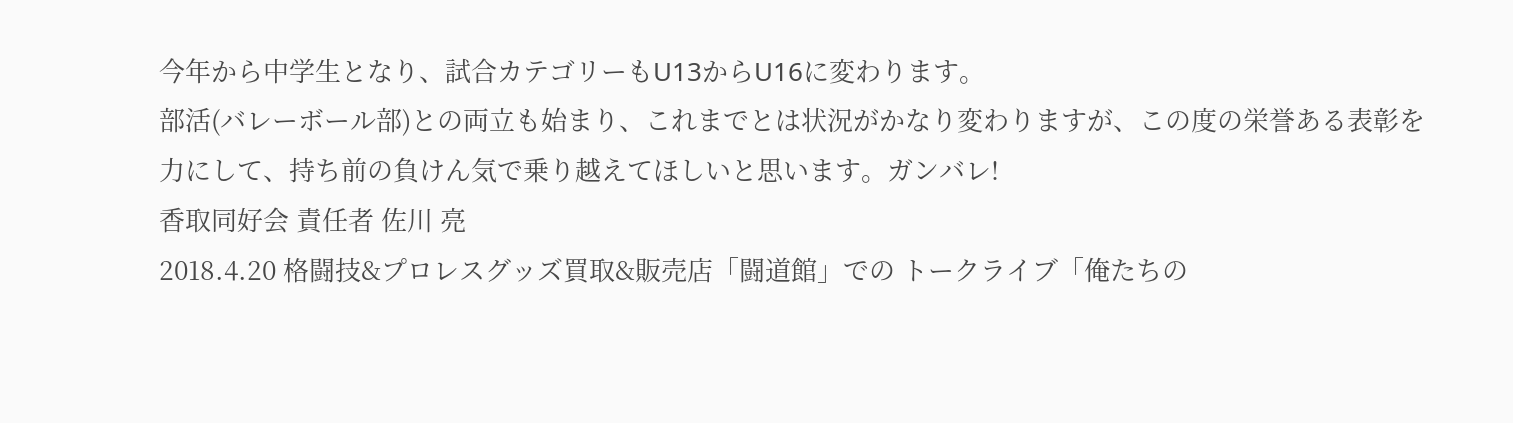今年から中学生となり、試合カテゴリーもU13からU16に変わります。
部活(バレーボール部)との両立も始まり、これまでとは状況がかなり変わりますが、この度の栄誉ある表彰を力にして、持ち前の負けん気で乗り越えてほしいと思います。ガンバレ!
香取同好会 責任者 佐川 亮
2018.4.20 格闘技&プロレスグッズ買取&販売店「闘道館」での トークライブ「俺たちの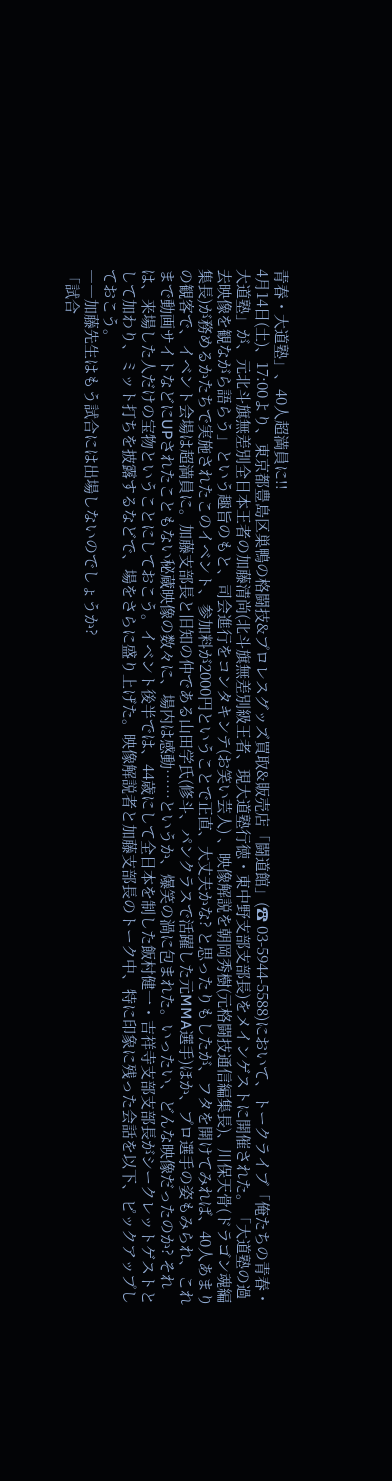青春・大道塾」、40人超満員に!!
4月14日(土)、17:00より、東京都豊島区巣鴨の格闘技&プロレスグッズ買取&販売店「闘道館」(☎ 03-5944-5588)において、トークライブ「俺たちの青春・大道塾」が、元北斗旗無差別全日本王者の加藤清尚(北斗旗無差別級王者、現大道塾行徳・東中野支部支部長)をメインゲストに開催された。「大道塾の過去映像を観ながら語らう」という趣旨のもと、司会進行をコンタキンテ(お笑い芸人) 、映像解説を朝岡秀樹(元格闘技通信編集長)、川保天骨(ドラゴン魂編集長)が務めるかたちで実施されたこのイベント、参加料が2000円ということで正直、大丈夫かな? と思ったりもしたが、フタを開けてみれば、40人あまりの観客で、イベント会場は超満員に。加藤支部長と旧知の仲である山田学氏(修斗、パンクラスで活躍した元MMA選手)ほか、プロ選手の姿もみられ、これまで動画サイトなどにUPされたこともない秘蔵映像の数々に、場内は感動……というか、爆笑の渦に包まれた。いったい、どんな映像だったのか? それは、来場した人だけの宝物ということにしておこう。イベント後半では、44歳にして全日本を制した飯村健一・吉祥寺支部支部長がシークレットゲストとして加わり、ミット打ちを披露するなどで、場をさらに盛り上げた。映像解説者と加藤支部長のトーク中、特に印象に残った会話を以下、ピックアップしておこう。
――加藤先生はもう試合には出場しないのでしょうか?
「試合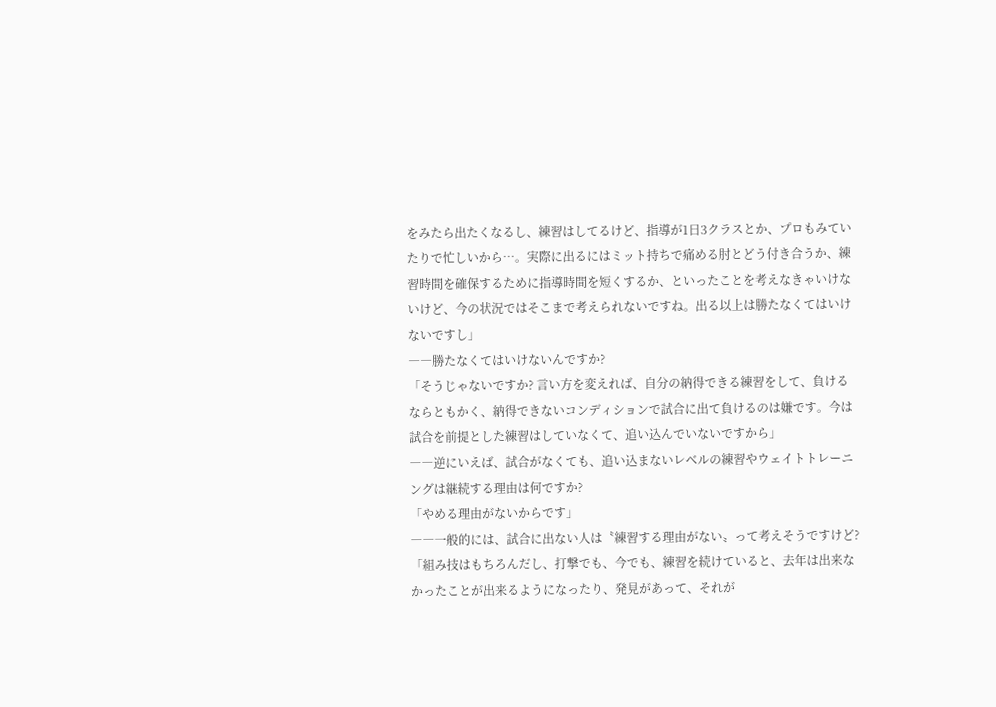をみたら出たくなるし、練習はしてるけど、指導が1日3クラスとか、プロもみていたりで忙しいから…。実際に出るにはミット持ちで痛める肘とどう付き合うか、練習時間を確保するために指導時間を短くするか、といったことを考えなきゃいけないけど、今の状況ではそこまで考えられないですね。出る以上は勝たなくてはいけないですし」
――勝たなくてはいけないんですか?
「そうじゃないですか? 言い方を変えれば、自分の納得できる練習をして、負けるならともかく、納得できないコンディションで試合に出て負けるのは嫌です。今は試合を前提とした練習はしていなくて、追い込んでいないですから」
――逆にいえば、試合がなくても、追い込まないレベルの練習やウェイトトレーニングは継続する理由は何ですか?
「やめる理由がないからです」
――一般的には、試合に出ない人は〝練習する理由がない〟って考えそうですけど?
「組み技はもちろんだし、打撃でも、今でも、練習を続けていると、去年は出来なかったことが出来るようになったり、発見があって、それが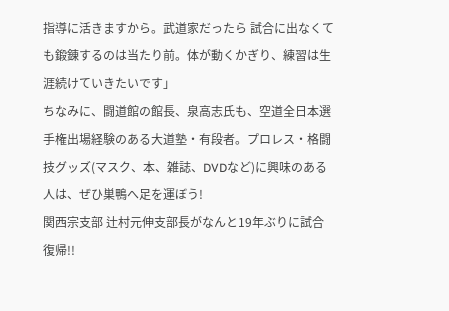指導に活きますから。武道家だったら 試合に出なくても鍛錬するのは当たり前。体が動くかぎり、練習は生涯続けていきたいです」
ちなみに、闘道館の館長、泉高志氏も、空道全日本選手権出場経験のある大道塾・有段者。プロレス・格闘技グッズ(マスク、本、雑誌、DVDなど)に興味のある人は、ぜひ巣鴨へ足を運ぼう!
関西宗支部 辻村元伸支部長がなんと19年ぶりに試合復帰!!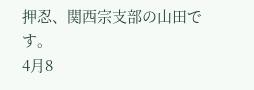押忍、関西宗支部の山田です。
4月8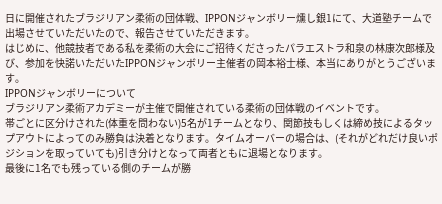日に開催されたブラジリアン柔術の団体戦、IPPONジャンボリー燻し銀1にて、大道塾チームで出場させていただいたので、報告させていただきます。
はじめに、他競技者である私を柔術の大会にご招待くださったパラエストラ和泉の林康次郎様及び、参加を快諾いただいたIPPONジャンボリー主催者の岡本裕士様、本当にありがとうございます。
IPPONジャンボリーについて
ブラジリアン柔術アカデミーが主催で開催されている柔術の団体戦のイベントです。
帯ごとに区分けされた(体重を問わない)5名が1チームとなり、関節技もしくは締め技によるタップアウトによってのみ勝負は決着となります。タイムオーバーの場合は、(それがどれだけ良いポジションを取っていても)引き分けとなって両者ともに退場となります。
最後に1名でも残っている側のチームが勝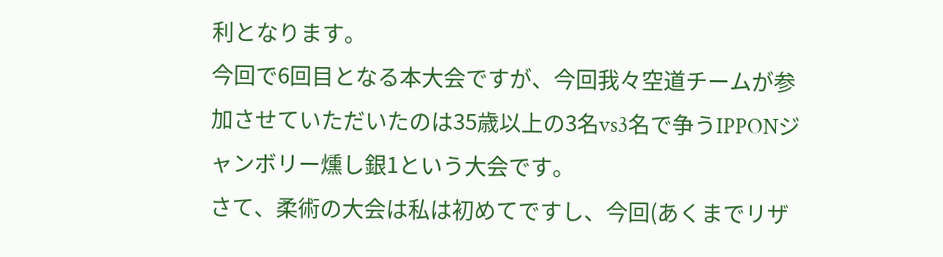利となります。
今回で6回目となる本大会ですが、今回我々空道チームが参加させていただいたのは35歳以上の3名vs3名で争うIPPONジャンボリー燻し銀1という大会です。
さて、柔術の大会は私は初めてですし、今回(あくまでリザ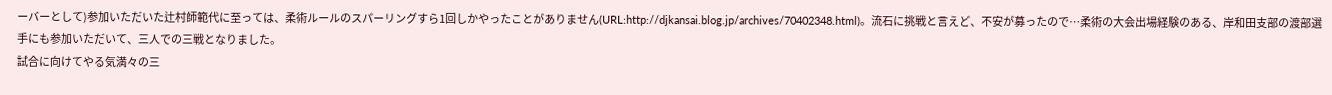ーバーとして)参加いただいた辻村師範代に至っては、柔術ルールのスパーリングすら1回しかやったことがありません(URL:http://djkansai.blog.jp/archives/70402348.html)。流石に挑戦と言えど、不安が募ったので…柔術の大会出場経験のある、岸和田支部の渡部選手にも参加いただいて、三人での三戦となりました。
試合に向けてやる気満々の三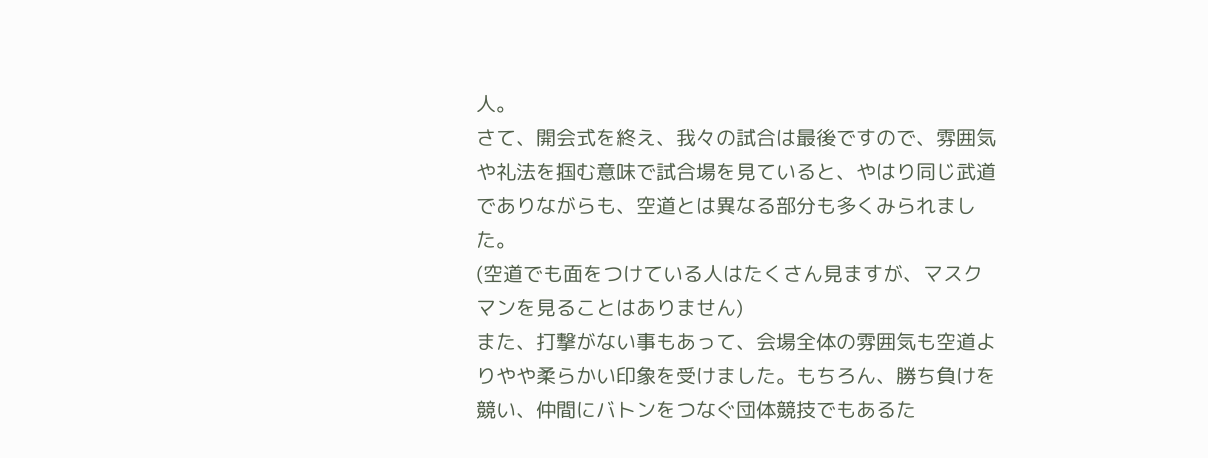人。
さて、開会式を終え、我々の試合は最後ですので、雰囲気や礼法を掴む意味で試合場を見ていると、やはり同じ武道でありながらも、空道とは異なる部分も多くみられました。
(空道でも面をつけている人はたくさん見ますが、マスクマンを見ることはありません)
また、打撃がない事もあって、会場全体の雰囲気も空道よりやや柔らかい印象を受けました。もちろん、勝ち負けを競い、仲間にバトンをつなぐ団体競技でもあるた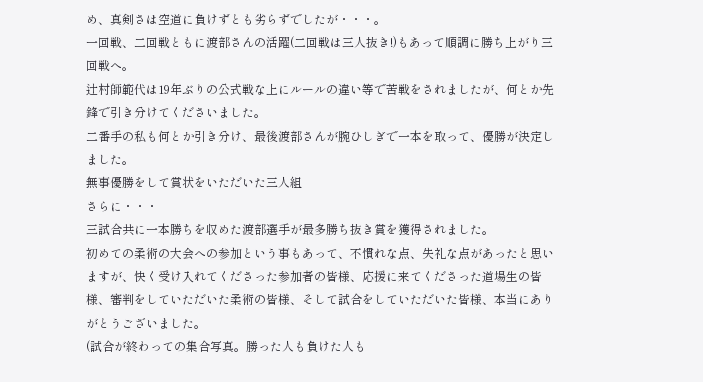め、真剣さは空道に負けずとも劣らずでしたが・・・。
一回戦、二回戦ともに渡部さんの活躍(二回戦は三人抜き!)もあって順調に勝ち上がり三回戦へ。
辻村師範代は19年ぶりの公式戦な上にルールの違い等で苦戦をされましたが、何とか先鋒で引き分けてくださいました。
二番手の私も何とか引き分け、最後渡部さんが腕ひしぎで一本を取って、優勝が決定しました。
無事優勝をして賞状をいただいた三人組
さらに・・・
三試合共に一本勝ちを収めた渡部選手が最多勝ち抜き賞を獲得されました。
初めての柔術の大会への参加という事もあって、不慣れな点、失礼な点があったと思いますが、快く受け入れてくださった参加者の皆様、応援に来てくださった道場生の皆様、審判をしていただいた柔術の皆様、そして試合をしていただいた皆様、本当にありがとうございました。
(試合が終わっての集合写真。勝った人も負けた人も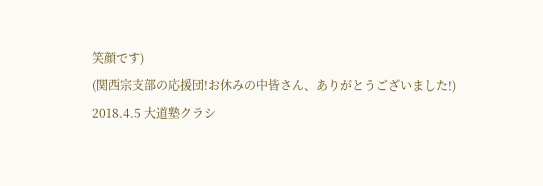笑顔です)
(関西宗支部の応援団!お休みの中皆さん、ありがとうございました!)
2018.4.5 大道塾クラシ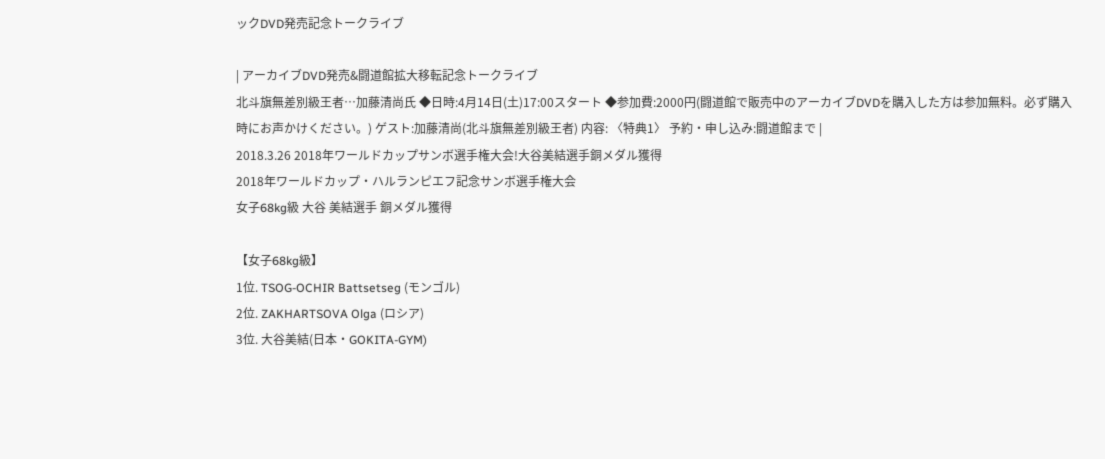ックDVD発売記念トークライブ

| アーカイブDVD発売&闘道館拡大移転記念トークライブ
北斗旗無差別級王者…加藤清尚氏 ◆日時:4月14日(土)17:00スタート ◆参加費:2000円(闘道館で販売中のアーカイブDVDを購入した方は参加無料。必ず購入時にお声かけください。) ゲスト:加藤清尚(北斗旗無差別級王者) 内容: 〈特典1〉 予約・申し込み:闘道館まで |
2018.3.26 2018年ワールドカップサンボ選手権大会!大谷美結選手銅メダル獲得
2018年ワールドカップ・ハルランピエフ記念サンボ選手権大会
女子68kg級 大谷 美結選手 銅メダル獲得

【女子68kg級】
1位. TSOG-OCHIR Battsetseg (モンゴル)
2位. ZAKHARTSOVA Olga (ロシア)
3位. 大谷美結(日本・GOKITA-GYM)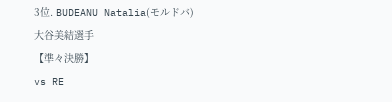3位. BUDEANU Natalia(モルドバ)
大谷美結選手
【準々決勝】
vs RE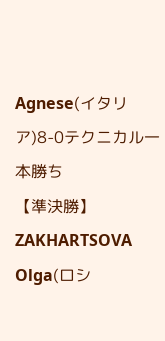Agnese(イタリア)8-0テクニカル一本勝ち
【準決勝】
ZAKHARTSOVA Olga(ロシ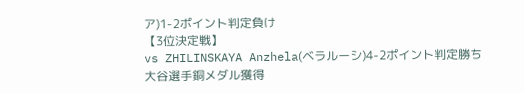ア)1-2ポイント判定負け
【3位決定戦】
vs ZHILINSKAYA Anzhela(ベラルーシ)4-2ポイント判定勝ち
大谷選手銅メダル獲得